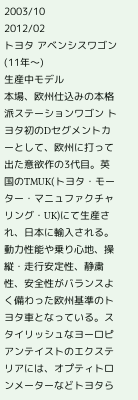2003/10
2012/02
トヨタ アベンシスワゴン(11年〜)
生産中モデル
本場、欧州仕込みの本格派ステーションワゴン トヨタ初のDセグメントカーとして、欧州に打って出た意欲作の3代目。英国のTMUK(トヨタ・モーター・マニュファクチャリング・UK)にて生産され、日本に輸入される。動力性能や乗り心地、操縦・走行安定性、静粛性、安全性がバランスよく備わった欧州基準のトヨタ車となっている。スタイリッシュなヨーロピアンテイストのエクステリアには、オプティトロンメーターなどトヨタら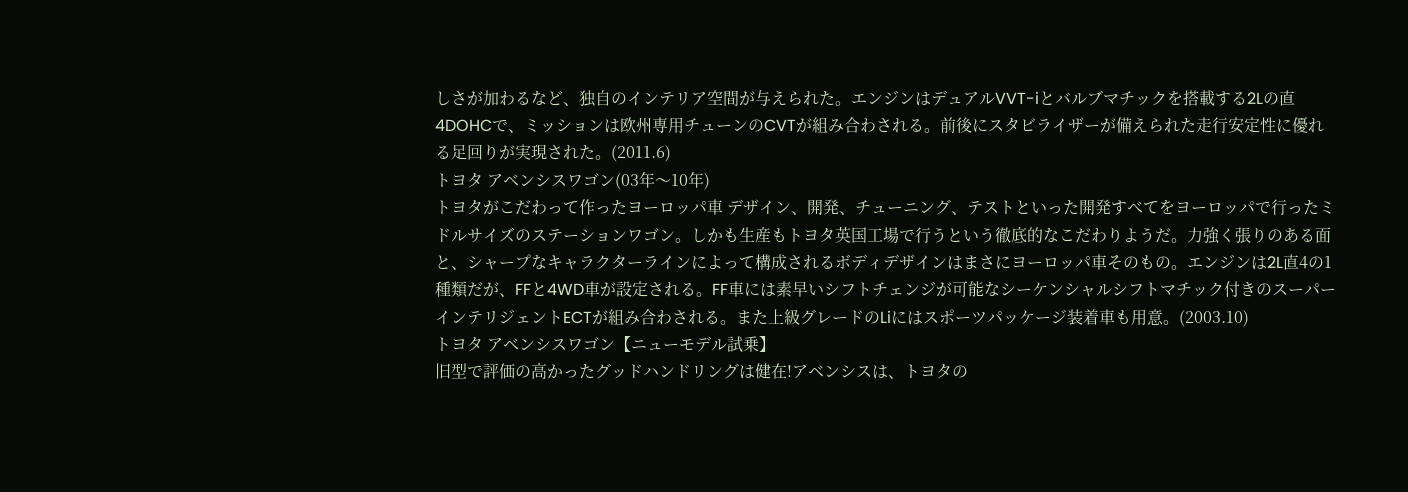しさが加わるなど、独自のインテリア空間が与えられた。エンジンはデュアルVVT-iとバルブマチックを搭載する2Lの直4DOHCで、ミッションは欧州専用チューンのCVTが組み合わされる。前後にスタビライザーが備えられた走行安定性に優れる足回りが実現された。(2011.6)
トヨタ アベンシスワゴン(03年〜10年)
トヨタがこだわって作ったヨーロッパ車 デザイン、開発、チューニング、テストといった開発すべてをヨーロッパで行ったミドルサイズのステーションワゴン。しかも生産もトヨタ英国工場で行うという徹底的なこだわりようだ。力強く張りのある面と、シャープなキャラクターラインによって構成されるボディデザインはまさにヨーロッパ車そのもの。エンジンは2L直4の1種類だが、FFと4WD車が設定される。FF車には素早いシフトチェンジが可能なシーケンシャルシフトマチック付きのスーパーインテリジェントECTが組み合わされる。また上級グレードのLiにはスポーツパッケージ装着車も用意。(2003.10)
トヨタ アベンシスワゴン【ニューモデル試乗】
旧型で評価の高かったグッドハンドリングは健在!アベンシスは、トヨタの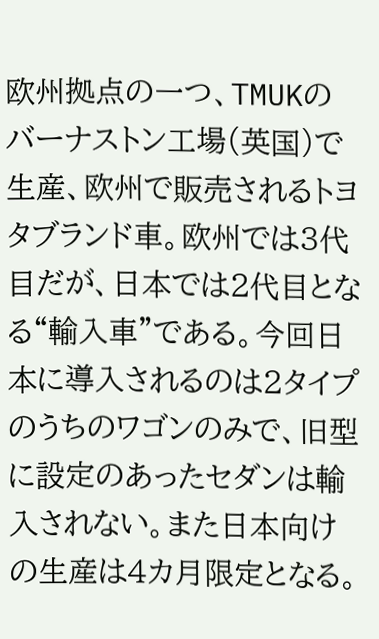欧州拠点の一つ、TMUKのバーナストン工場(英国)で生産、欧州で販売されるトヨタブランド車。欧州では3代目だが、日本では2代目となる“輸入車”である。今回日本に導入されるのは2タイプのうちのワゴンのみで、旧型に設定のあったセダンは輸入されない。また日本向けの生産は4カ月限定となる。